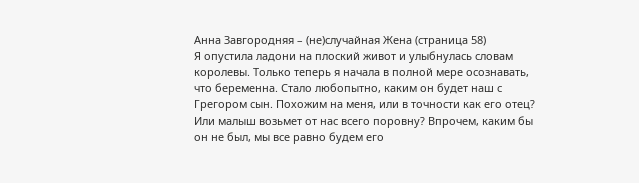Анна Завгородняя – (не)случайная Жена (страница 58)
Я опустила ладони на плоский живот и улыбнулась словам королевы. Только теперь я начала в полной мере осознавать, что беременна. Стало любопытно, каким он будет наш с Грегором сын. Похожим на меня, или в точности как его отец? Или малыш возьмет от нас всего поровну? Впрочем, каким бы он не был, мы все равно будем его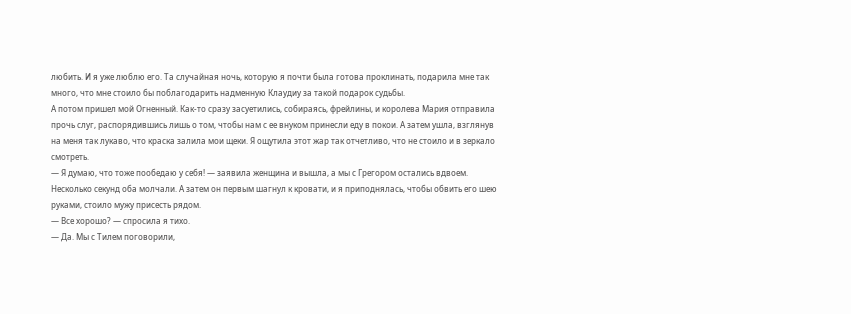любить. И я уже люблю его. Та случайная ночь, которую я почти была готова проклинать, подарила мне так много, что мне стоило бы поблагодарить надменную Клаудиу за такой подарок судьбы.
А потом пришел мой Огненный. Как-то сразу засуетились, собираясь, фрейлины, и королева Мария отправила прочь слуг, распорядившись лишь о том, чтобы нам с ее внуком принесли еду в покои. А затем ушла, взглянув на меня так лукаво, что краска залила мои щеки. Я ощутила этот жар так отчетливо, что не стоило и в зеркало смотреть.
— Я думаю, что тоже пообедаю у себя! — заявила женщина и вышла, а мы с Грегором остались вдвоем.
Несколько секунд оба молчали. А затем он первым шагнул к кровати, и я приподнялась, чтобы обвить его шею руками, стоило мужу присесть рядом.
— Все хорошо? — спросила я тихо.
— Да. Мы с Тилем поговорили,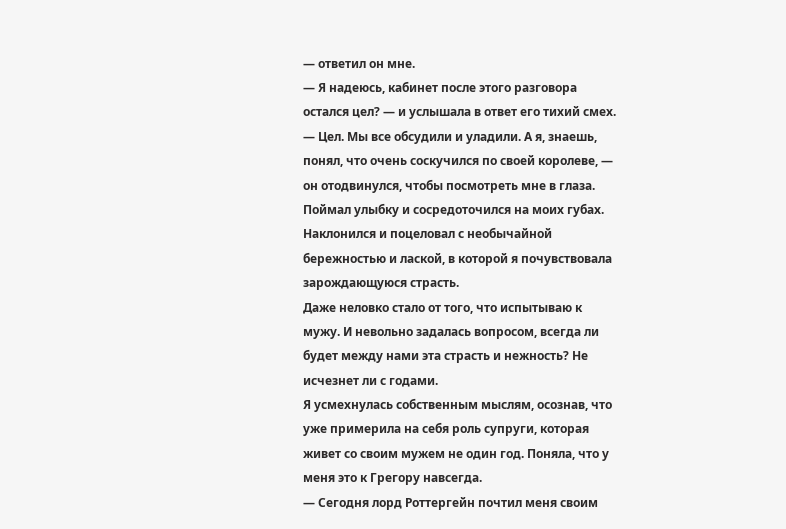— ответил он мне.
— Я надеюсь, кабинет после этого разговора остался цел? — и услышала в ответ его тихий смех.
— Цел. Мы все обсудили и уладили. А я, знаешь, понял, что очень соскучился по своей королеве, — он отодвинулся, чтобы посмотреть мне в глаза. Поймал улыбку и сосредоточился на моих губах. Наклонился и поцеловал с необычайной бережностью и лаской, в которой я почувствовала зарождающуюся страсть.
Даже неловко стало от того, что испытываю к мужу. И невольно задалась вопросом, всегда ли будет между нами эта страсть и нежность? Не исчезнет ли с годами.
Я усмехнулась собственным мыслям, осознав, что уже примерила на себя роль супруги, которая живет со своим мужем не один год. Поняла, что у меня это к Грегору навсегда.
— Сегодня лорд Роттергейн почтил меня своим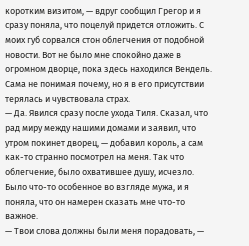коротким визитом, — вдруг сообщил Грегор и я сразу поняла, что поцелуй придется отложить. С моих губ сорвался стон облегчения от подобной новости. Вот не было мне спокойно даже в огромном дворце, пока здесь находился Вендель. Сама не понимая почему, но я в его присутствии терялась и чувствовала страх.
— Да. Явился сразу после ухода Тиля. Сказал, что рад миру между нашими домами и заявил, что утром покинет дворец, — добавил король, а сам как-то странно посмотрел на меня. Так что облегчение, было охватившее душу, исчезло. Было что-то особенное во взгляде мужа, и я поняла, что он намерен сказать мне что-то важное.
— Твои слова должны были меня порадовать, —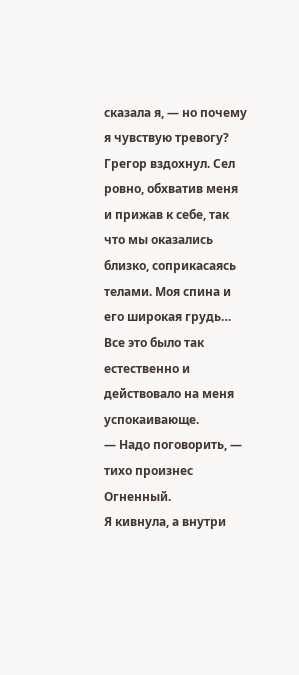сказала я, — но почему я чувствую тревогу?
Грегор вздохнул. Сел ровно, обхватив меня и прижав к себе, так что мы оказались близко, соприкасаясь телами. Моя спина и его широкая грудь… Все это было так естественно и действовало на меня успокаивающе.
— Надо поговорить, — тихо произнес Огненный.
Я кивнула, а внутри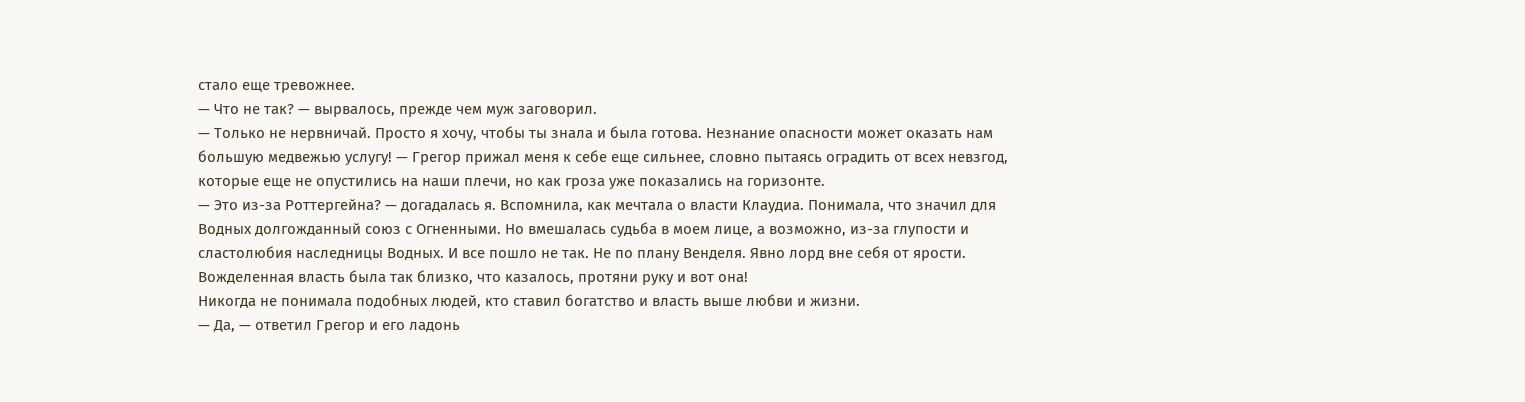стало еще тревожнее.
— Что не так? — вырвалось, прежде чем муж заговорил.
— Только не нервничай. Просто я хочу, чтобы ты знала и была готова. Незнание опасности может оказать нам большую медвежью услугу! — Грегор прижал меня к себе еще сильнее, словно пытаясь оградить от всех невзгод, которые еще не опустились на наши плечи, но как гроза уже показались на горизонте.
— Это из-за Роттергейна? — догадалась я. Вспомнила, как мечтала о власти Клаудиа. Понимала, что значил для Водных долгожданный союз с Огненными. Но вмешалась судьба в моем лице, а возможно, из-за глупости и сластолюбия наследницы Водных. И все пошло не так. Не по плану Венделя. Явно лорд вне себя от ярости. Вожделенная власть была так близко, что казалось, протяни руку и вот она!
Никогда не понимала подобных людей, кто ставил богатство и власть выше любви и жизни.
— Да, — ответил Грегор и его ладонь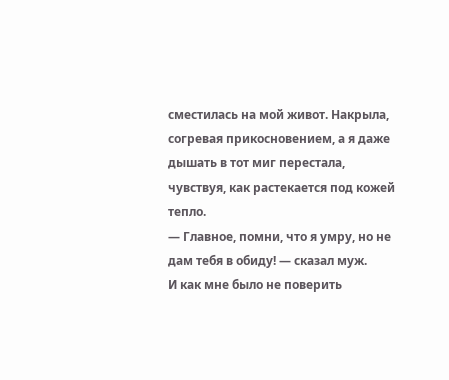сместилась на мой живот. Накрыла, согревая прикосновением, а я даже дышать в тот миг перестала, чувствуя, как растекается под кожей тепло.
— Главное, помни, что я умру, но не дам тебя в обиду! — сказал муж.
И как мне было не поверить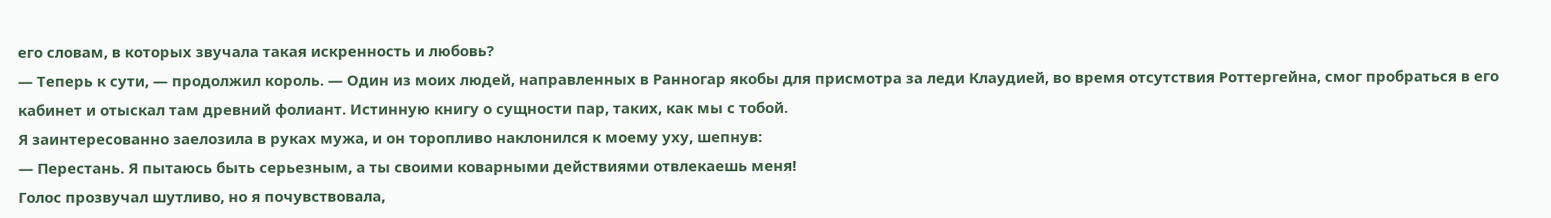его словам, в которых звучала такая искренность и любовь?
— Теперь к сути, — продолжил король. — Один из моих людей, направленных в Ранногар якобы для присмотра за леди Клаудией, во время отсутствия Роттергейна, смог пробраться в его кабинет и отыскал там древний фолиант. Истинную книгу о сущности пар, таких, как мы с тобой.
Я заинтересованно заелозила в руках мужа, и он торопливо наклонился к моему уху, шепнув:
— Перестань. Я пытаюсь быть серьезным, а ты своими коварными действиями отвлекаешь меня!
Голос прозвучал шутливо, но я почувствовала,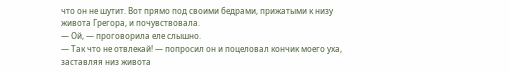что он не шутит. Вот прямо под своими бедрами, прижатыми к низу живота Грегора, и почувствовала.
— Ой, — проговорила еле слышно.
— Так что не отвлекай! — попросил он и поцеловал кончик моего уха, заставляя низ живота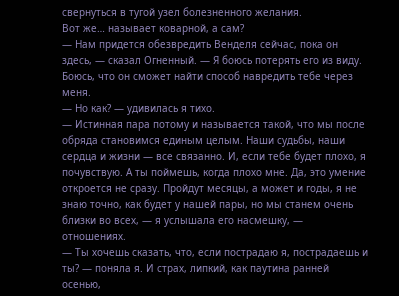свернуться в тугой узел болезненного желания.
Вот же… называет коварной, а сам?
— Нам придется обезвредить Венделя сейчас, пока он здесь, — сказал Огненный. — Я боюсь потерять его из виду. Боюсь, что он сможет найти способ навредить тебе через меня.
— Но как? — удивилась я тихо.
— Истинная пара потому и называется такой, что мы после обряда становимся единым целым. Наши судьбы, наши сердца и жизни — все связанно. И, если тебе будет плохо, я почувствую. А ты поймешь, когда плохо мне. Да, это умение откроется не сразу. Пройдут месяцы, а может и годы, я не знаю точно, как будет у нашей пары, но мы станем очень близки во всех, — я услышала его насмешку, — отношениях.
— Ты хочешь сказать, что, если пострадаю я, пострадаешь и ты? — поняла я. И страх, липкий, как паутина ранней осенью,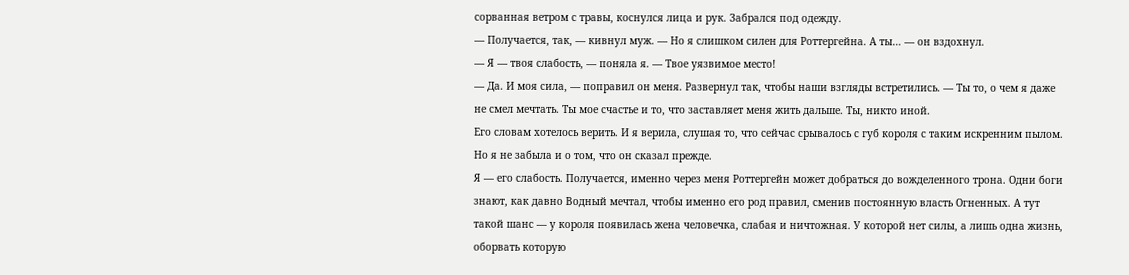сорванная ветром с травы, коснулся лица и рук. Забрался под одежду.
— Получается, так, — кивнул муж. — Но я слишком силен для Роттергейна. А ты… — он вздохнул.
— Я — твоя слабость, — поняла я. — Твое уязвимое место!
— Да. И моя сила, — поправил он меня. Развернул так, чтобы наши взгляды встретились. — Ты то, о чем я даже не смел мечтать. Ты мое счастье и то, что заставляет меня жить дальше. Ты, никто иной.
Его словам хотелось верить. И я верила, слушая то, что сейчас срывалось с губ короля с таким искренним пылом. Но я не забыла и о том, что он сказал прежде.
Я — его слабость. Получается, именно через меня Роттергейн может добраться до вожделенного трона. Одни боги знают, как давно Водный мечтал, чтобы именно его род правил, сменив постоянную власть Огненных. А тут такой шанс — у короля появилась жена человечка, слабая и ничтожная. У которой нет силы, а лишь одна жизнь, оборвать которую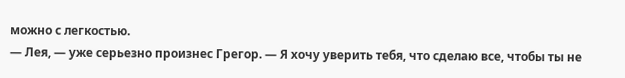можно с легкостью.
— Лея, — уже серьезно произнес Грегор. — Я хочу уверить тебя, что сделаю все, чтобы ты не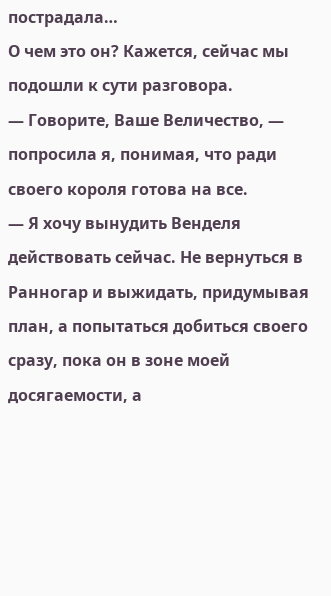пострадала…
О чем это он? Кажется, сейчас мы подошли к сути разговора.
— Говорите, Ваше Величество, — попросила я, понимая, что ради своего короля готова на все.
— Я хочу вынудить Венделя действовать сейчас. Не вернуться в Ранногар и выжидать, придумывая план, а попытаться добиться своего сразу, пока он в зоне моей досягаемости, а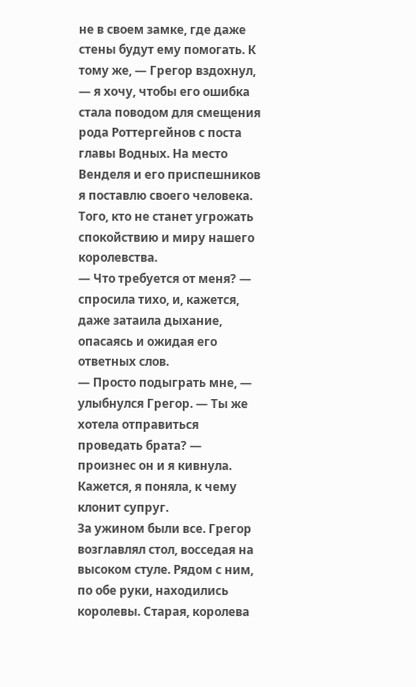не в своем замке, где даже стены будут ему помогать. К тому же, — Грегор вздохнул, — я хочу, чтобы его ошибка стала поводом для смещения рода Роттергейнов с поста главы Водных. На место Венделя и его приспешников я поставлю своего человека. Того, кто не станет угрожать спокойствию и миру нашего королевства.
— Что требуется от меня? — спросила тихо, и, кажется, даже затаила дыхание, опасаясь и ожидая его ответных слов.
— Просто подыграть мне, — улыбнулся Грегор. — Ты же хотела отправиться проведать брата? — произнес он и я кивнула.
Кажется, я поняла, к чему клонит супруг.
За ужином были все. Грегор возглавлял стол, восседая на высоком стуле. Рядом с ним, по обе руки, находились королевы. Старая, королева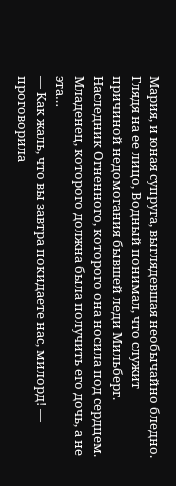Мария, и юная супруга, выглядевшая необычайно бледно. Глядя на ее лицо, Водный понимал, что служит причиной недомогания бывшей леди Мильберг. Наследник Огненного, которого она носила под сердцем. Младенец, которого должна была получить его дочь, а не эта…
— Как жаль, что вы завтра покидаете нас, милорд! — проговорила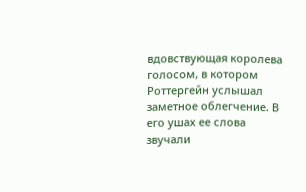вдовствующая королева голосом, в котором Роттергейн услышал заметное облегчение. В его ушах ее слова звучали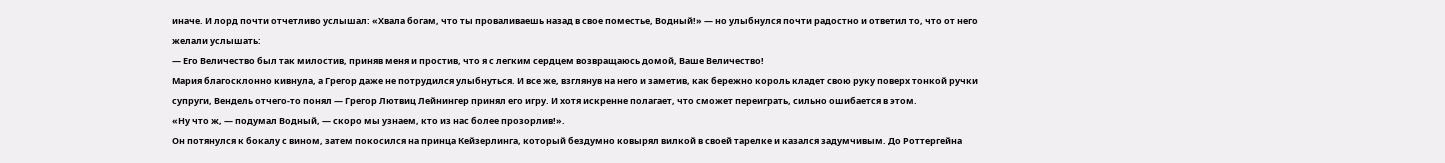иначе. И лорд почти отчетливо услышал: «Хвала богам, что ты проваливаешь назад в свое поместье, Водный!» — но улыбнулся почти радостно и ответил то, что от него желали услышать:
— Его Величество был так милостив, приняв меня и простив, что я с легким сердцем возвращаюсь домой, Ваше Величество!
Мария благосклонно кивнула, а Грегор даже не потрудился улыбнуться. И все же, взглянув на него и заметив, как бережно король кладет свою руку поверх тонкой ручки супруги, Вендель отчего-то понял — Грегор Лютвиц Лейнингер принял его игру. И хотя искренне полагает, что сможет переиграть, сильно ошибается в этом.
«Ну что ж, — подумал Водный, — скоро мы узнаем, кто из нас более прозорлив!».
Он потянулся к бокалу с вином, затем покосился на принца Кейзерлинга, который бездумно ковырял вилкой в своей тарелке и казался задумчивым. До Роттергейна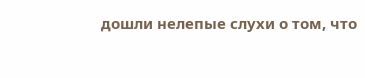дошли нелепые слухи о том, что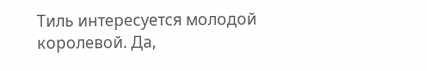Тиль интересуется молодой королевой. Да,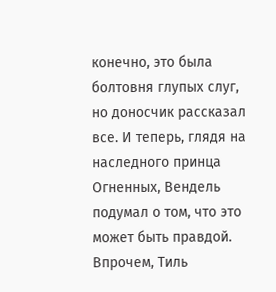конечно, это была болтовня глупых слуг, но доносчик рассказал все. И теперь, глядя на наследного принца Огненных, Вендель подумал о том, что это может быть правдой. Впрочем, Тиль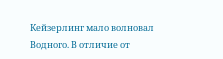Кейзерлинг мало волновал Водного. В отличие от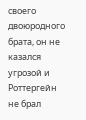своего двоюродного брата, он не казался угрозой и Роттергейн не брал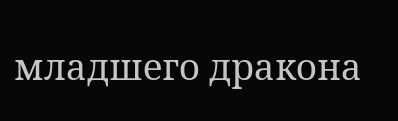младшего дракона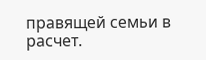правящей семьи в расчет.